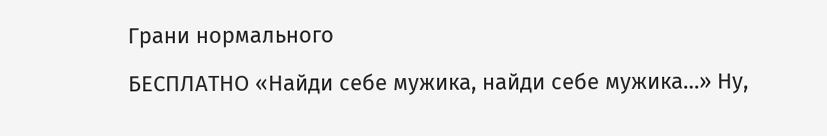Грани нормального

БЕСПЛАТНО «Найди себе мужика, найди себе мужика…» Ну,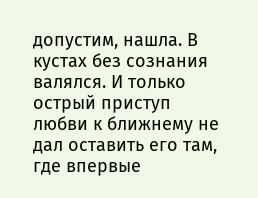допустим, нашла. В кустах без сознания валялся. И только острый приступ любви к ближнему не дал оставить его там, где впервые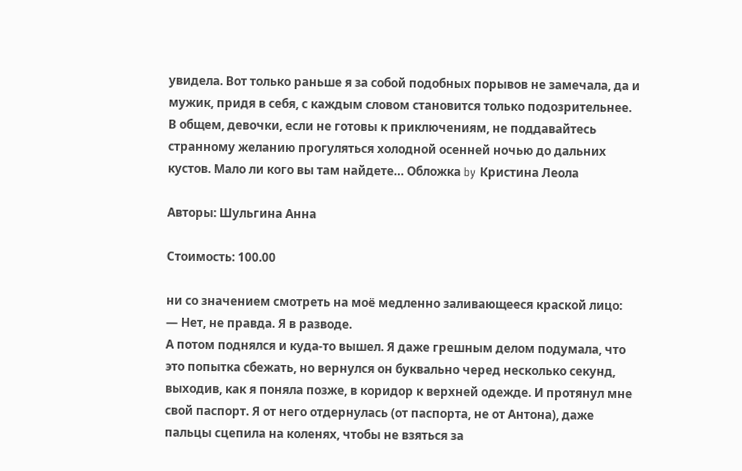увидела. Вот только раньше я за собой подобных порывов не замечала, да и мужик, придя в себя, с каждым словом становится только подозрительнее. В общем, девочки, если не готовы к приключениям, не поддавайтесь странному желанию прогуляться холодной осенней ночью до дальних кустов. Мало ли кого вы там найдете… Обложка by Кристина Леола

Авторы: Шульгина Анна

Стоимость: 100.00

ни со значением смотреть на моё медленно заливающееся краской лицо:
— Нет, не правда. Я в разводе.
А потом поднялся и куда-то вышел. Я даже грешным делом подумала, что это попытка сбежать, но вернулся он буквально черед несколько секунд, выходив, как я поняла позже, в коридор к верхней одежде. И протянул мне свой паспорт. Я от него отдернулась (от паспорта, не от Антона), даже пальцы сцепила на коленях, чтобы не взяться за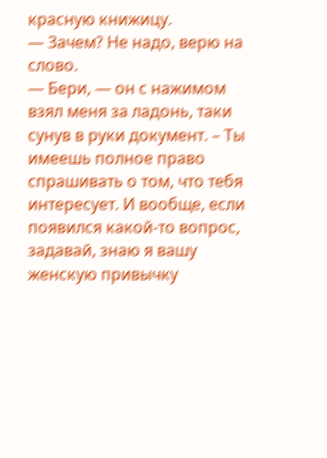красную книжицу.
— Зачем? Не надо, верю на слово.
— Бери, — он с нажимом взял меня за ладонь, таки сунув в руки документ. – Ты имеешь полное право спрашивать о том, что тебя интересует. И вообще, если появился какой-то вопрос, задавай, знаю я вашу женскую привычку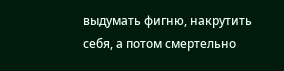выдумать фигню, накрутить себя, а потом смертельно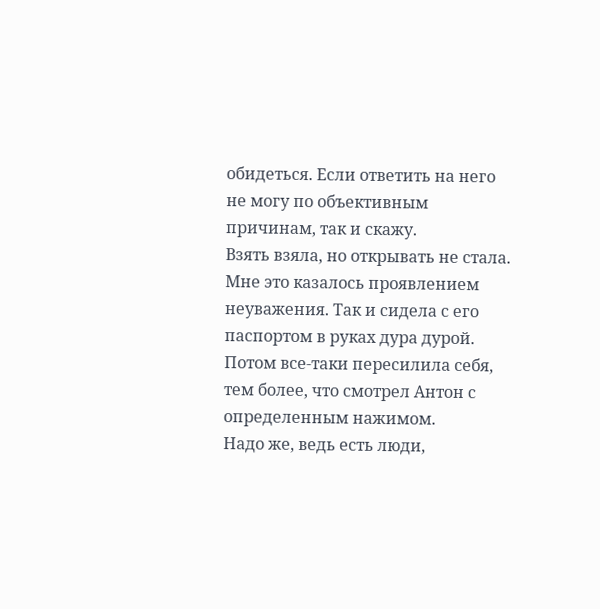обидеться. Если ответить на него не могу по объективным причинам, так и скажу.
Взять взяла, но открывать не стала. Мне это казалось проявлением неуважения. Так и сидела с его паспортом в руках дура дурой. Потом все-таки пересилила себя, тем более, что смотрел Антон с определенным нажимом.
Надо же, ведь есть люди,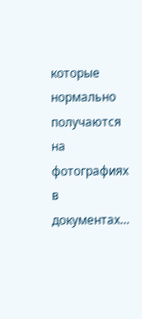которые нормально получаются на фотографиях в документах…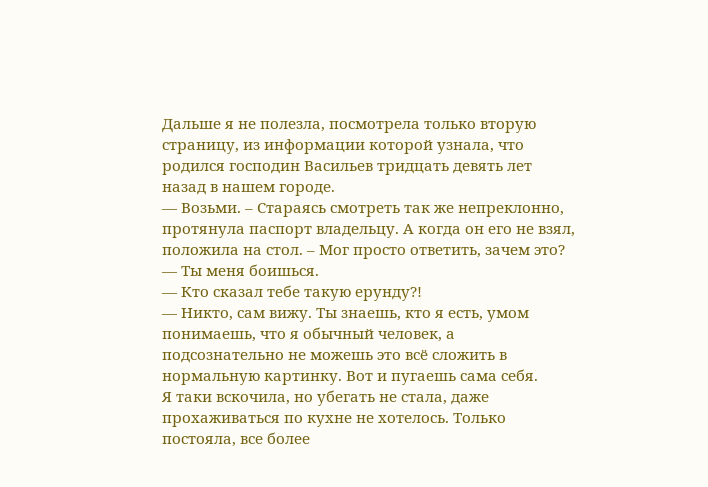Дальше я не полезла, посмотрела только вторую страницу, из информации которой узнала, что родился господин Васильев тридцать девять лет назад в нашем городе.
— Возьми. – Стараясь смотреть так же непреклонно, протянула паспорт владельцу. А когда он его не взял, положила на стол. – Мог просто ответить, зачем это?
— Ты меня боишься.
— Кто сказал тебе такую ерунду?!
— Никто, сам вижу. Ты знаешь, кто я есть, умом понимаешь, что я обычный человек, а подсознательно не можешь это всё сложить в нормальную картинку. Вот и пугаешь сама себя.
Я таки вскочила, но убегать не стала, даже прохаживаться по кухне не хотелось. Только постояла, все более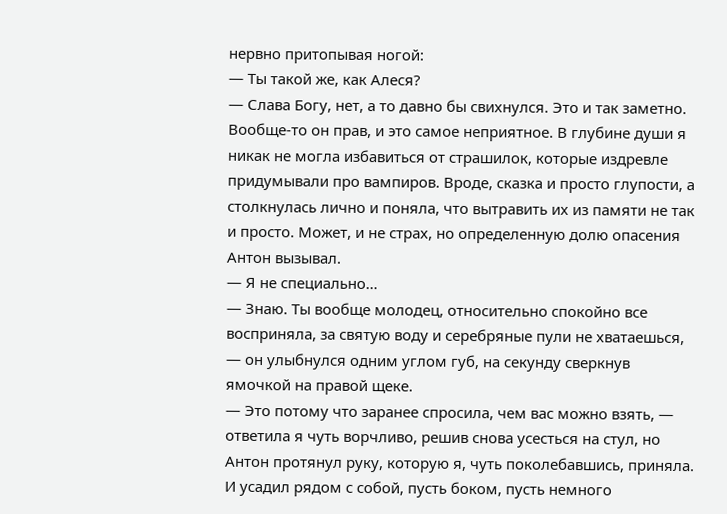нервно притопывая ногой:
— Ты такой же, как Алеся?
— Слава Богу, нет, а то давно бы свихнулся. Это и так заметно.
Вообще-то он прав, и это самое неприятное. В глубине души я никак не могла избавиться от страшилок, которые издревле придумывали про вампиров. Вроде, сказка и просто глупости, а столкнулась лично и поняла, что вытравить их из памяти не так и просто. Может, и не страх, но определенную долю опасения Антон вызывал.
— Я не специально…
— Знаю. Ты вообще молодец, относительно спокойно все восприняла, за святую воду и серебряные пули не хватаешься, — он улыбнулся одним углом губ, на секунду сверкнув ямочкой на правой щеке.
— Это потому что заранее спросила, чем вас можно взять, — ответила я чуть ворчливо, решив снова усесться на стул, но Антон протянул руку, которую я, чуть поколебавшись, приняла. И усадил рядом с собой, пусть боком, пусть немного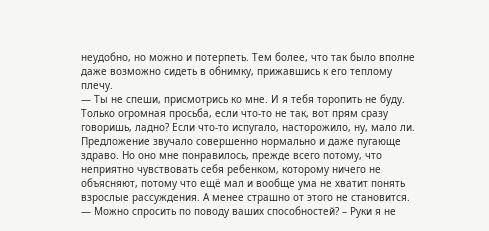неудобно, но можно и потерпеть. Тем более, что так было вполне даже возможно сидеть в обнимку, прижавшись к его теплому плечу.
— Ты не спеши, присмотрись ко мне. И я тебя торопить не буду. Только огромная просьба, если что-то не так, вот прям сразу говоришь, ладно? Если что-то испугало, насторожило, ну, мало ли.
Предложение звучало совершенно нормально и даже пугающе здраво. Но оно мне понравилось, прежде всего потому, что неприятно чувствовать себя ребенком, которому ничего не объясняют, потому что ещё мал и вообще ума не хватит понять взрослые рассуждения. А менее страшно от этого не становится.
— Можно спросить по поводу ваших способностей? – Руки я не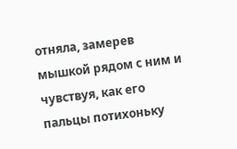отняла, замерев мышкой рядом с ним и чувствуя, как его пальцы потихоньку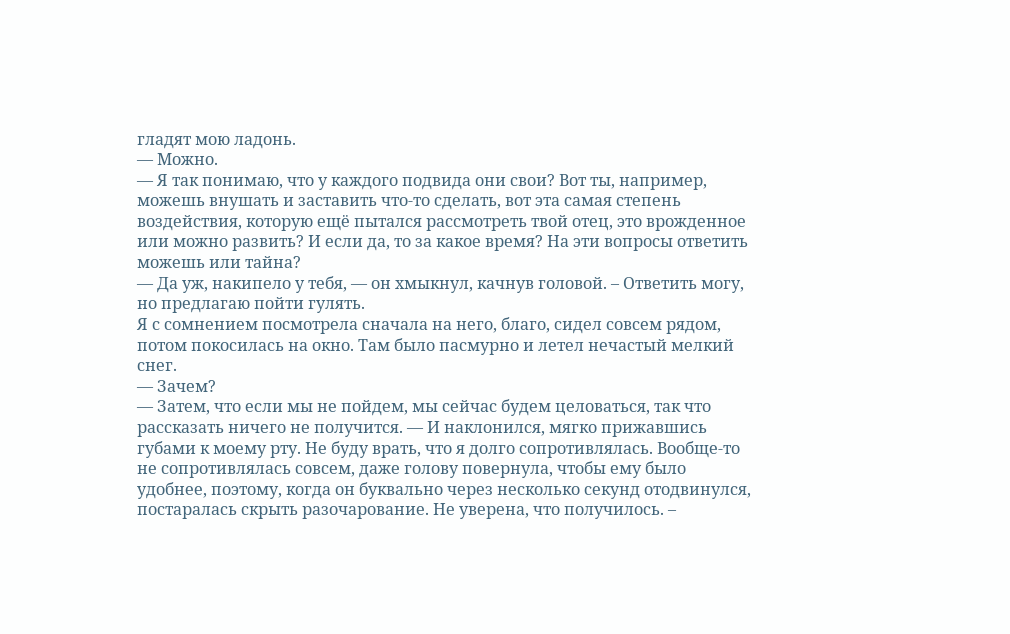гладят мою ладонь.
— Можно.
— Я так понимаю, что у каждого подвида они свои? Вот ты, например, можешь внушать и заставить что-то сделать, вот эта самая степень воздействия, которую ещё пытался рассмотреть твой отец, это врожденное или можно развить? И если да, то за какое время? На эти вопросы ответить можешь или тайна?
— Да уж, накипело у тебя, — он хмыкнул, качнув головой. – Ответить могу, но предлагаю пойти гулять.
Я с сомнением посмотрела сначала на него, благо, сидел совсем рядом, потом покосилась на окно. Там было пасмурно и летел нечастый мелкий снег.
— Зачем?
— Затем, что если мы не пойдем, мы сейчас будем целоваться, так что рассказать ничего не получится. — И наклонился, мягко прижавшись губами к моему рту. Не буду врать, что я долго сопротивлялась. Вообще-то не сопротивлялась совсем, даже голову повернула, чтобы ему было удобнее, поэтому, когда он буквально через несколько секунд отодвинулся, постаралась скрыть разочарование. Не уверена, что получилось. –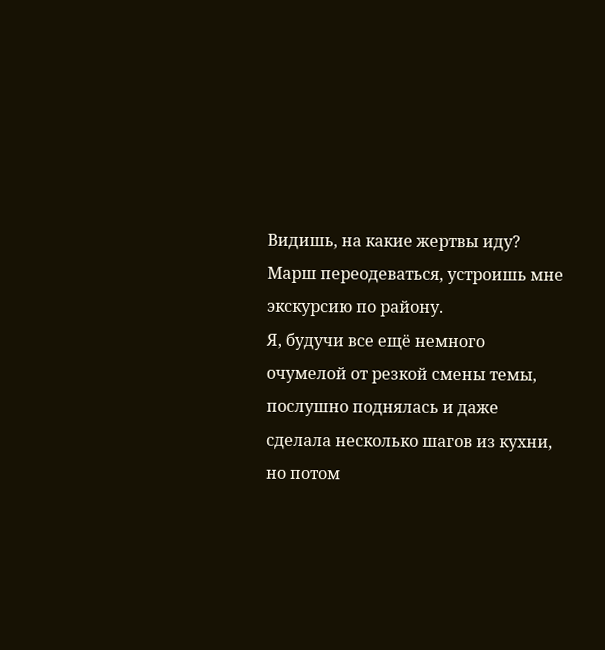Видишь, на какие жертвы иду? Марш переодеваться, устроишь мне экскурсию по району.
Я, будучи все ещё немного очумелой от резкой смены темы, послушно поднялась и даже сделала несколько шагов из кухни, но потом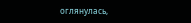оглянулась,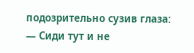подозрительно сузив глаза:
— Сиди тут и не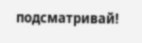подсматривай!